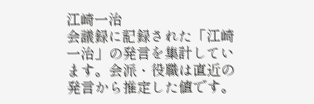江崎一治
会議録に記録された「江崎一治」の発言を集計しています。会派・役職は直近の発言から推定した値です。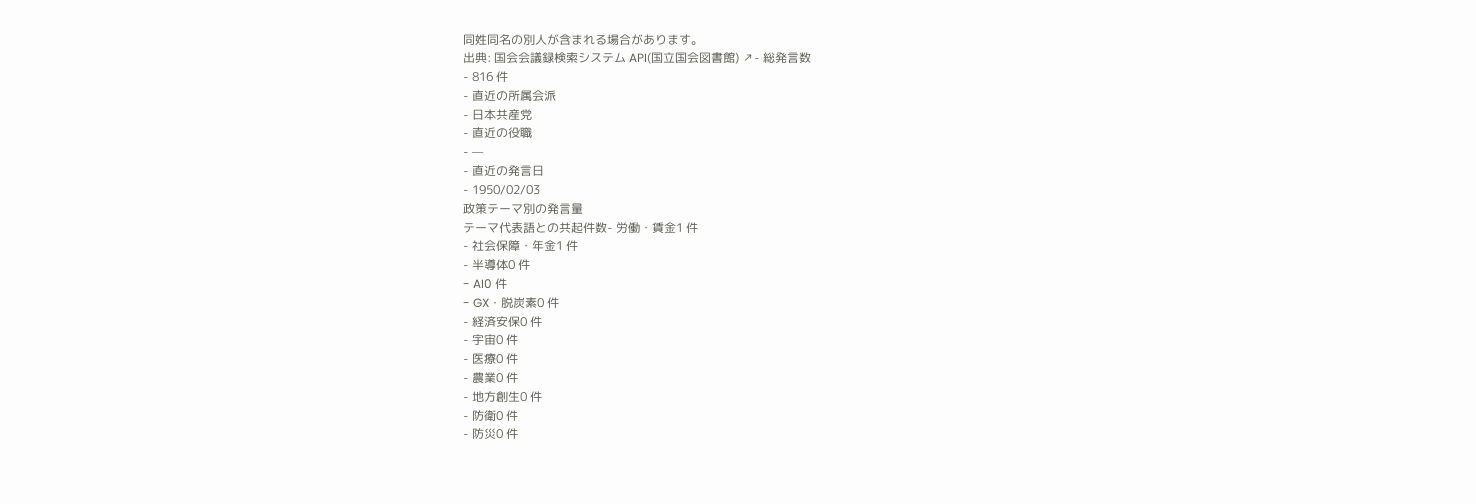同姓同名の別人が含まれる場合があります。
出典: 国会会議録検索システム API(国立国会図書館) ↗- 総発言数
- 816 件
- 直近の所属会派
- 日本共産党
- 直近の役職
- —
- 直近の発言日
- 1950/02/03
政策テーマ別の発言量
テーマ代表語との共起件数- 労働・賃金1 件
- 社会保障・年金1 件
- 半導体0 件
- AI0 件
- GX・脱炭素0 件
- 経済安保0 件
- 宇宙0 件
- 医療0 件
- 農業0 件
- 地方創生0 件
- 防衛0 件
- 防災0 件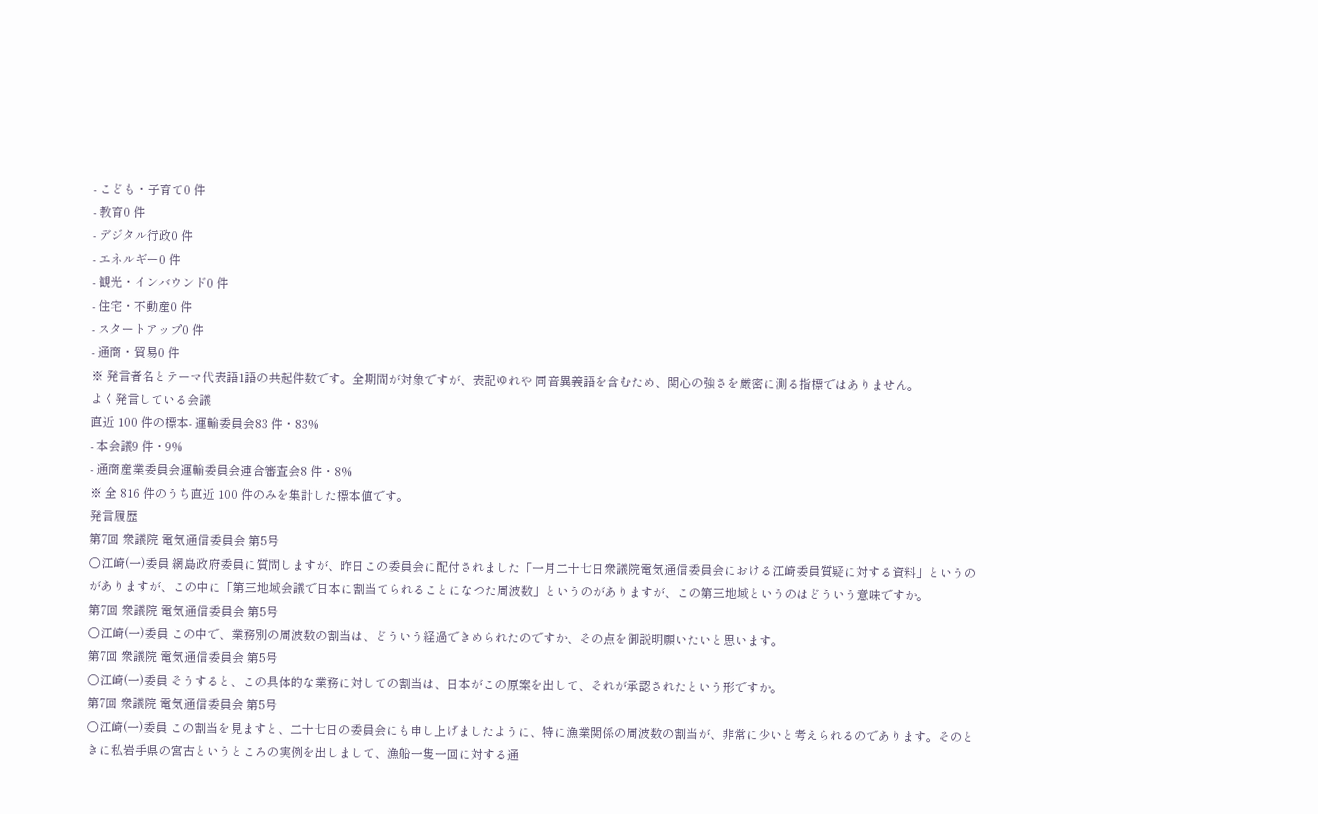- こども・子育て0 件
- 教育0 件
- デジタル行政0 件
- エネルギー0 件
- 観光・インバウンド0 件
- 住宅・不動産0 件
- スタートアップ0 件
- 通商・貿易0 件
※ 発言者名とテーマ代表語1語の共起件数です。全期間が対象ですが、表記ゆれや 同音異義語を含むため、関心の強さを厳密に測る指標ではありません。
よく発言している会議
直近 100 件の標本- 運輸委員会83 件・83%
- 本会議9 件・9%
- 通商産業委員会運輸委員会連合審査会8 件・8%
※ 全 816 件のうち直近 100 件のみを集計した標本値です。
発言履歴
第7回 衆議院 電気通信委員会 第5号
○江崎(一)委員 網島政府委員に質問しますが、昨日この委員会に配付されました「一月二十七日衆議院電気通信委員会における江崎委員質疑に対する資料」というのがありますが、この中に「第三地域会議で日本に割当てられることになつた周波数」というのがありますが、この第三地域というのはどういう意味ですか。
第7回 衆議院 電気通信委員会 第5号
○江崎(一)委員 この中で、業務別の周波数の割当は、どういう経過できめられたのですか、その点を御説明願いたいと思います。
第7回 衆議院 電気通信委員会 第5号
○江崎(一)委員 そうすると、この具体的な業務に対しての割当は、日本がこの原案を出して、それが承認されたという形ですか。
第7回 衆議院 電気通信委員会 第5号
○江崎(一)委員 この割当を見ますと、二十七日の委員会にも申し上げましたように、特に漁業関係の周波数の割当が、非常に少いと考えられるのであります。そのときに私岩手県の宮古というところの実例を出しまして、漁船一隻一回に対する通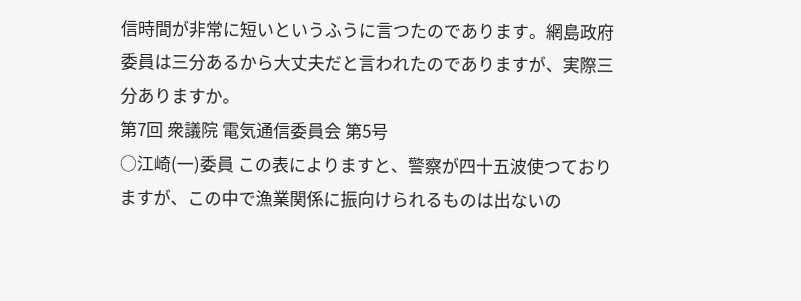信時間が非常に短いというふうに言つたのであります。網島政府委員は三分あるから大丈夫だと言われたのでありますが、実際三分ありますか。
第7回 衆議院 電気通信委員会 第5号
○江崎(一)委員 この表によりますと、警察が四十五波使つておりますが、この中で漁業関係に振向けられるものは出ないの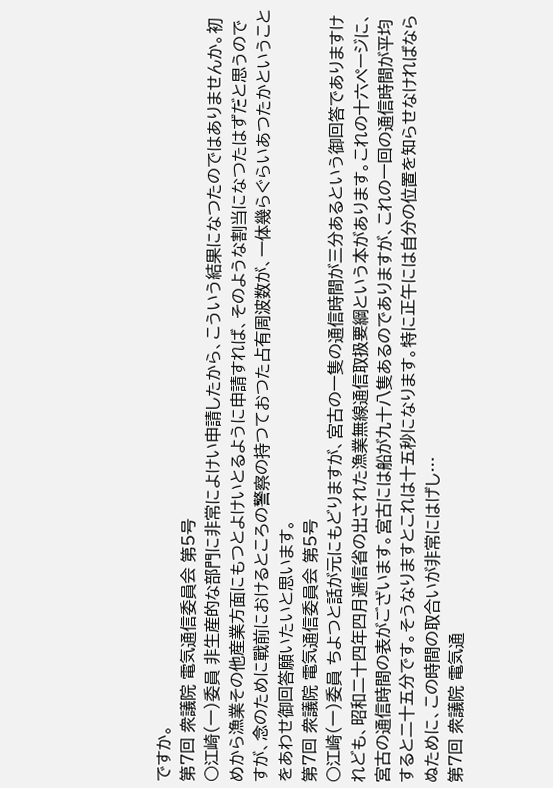ですか。
第7回 衆議院 電気通信委員会 第5号
○江崎(一)委員 非生産的な部門に非常によけい申請したから、こういう結果になつたのではありませんか。初めから漁業その他産業方面にもつとよけいとるように申請すれば、そのような割当になつたはずだと思うのですが、念のために戰前におけるところの警察の持つておつた占有周波数が、一体幾らぐらいあつたかということをあわせ御回答願いたいと思います。
第7回 衆議院 電気通信委員会 第5号
○江崎(一)委員 ちよつと話が元にもどりますが、宮古の一隻の通信時間が三分あるという御回答でありますけれども、昭和二十四年四月逓信省の出された漁業無線通信取扱要綱という本があります。これの十六ページに、宮古の通信時間の表がございます。宮古には船が九十八隻あるのでありますが、これの一回の通信時間が平均すると二十五分です。そうなりますとこれは十五秒になります。特に正午には自分の位置を知らせなければならぬために、この時間の取合いが非常にはげし…
第7回 衆議院 電気通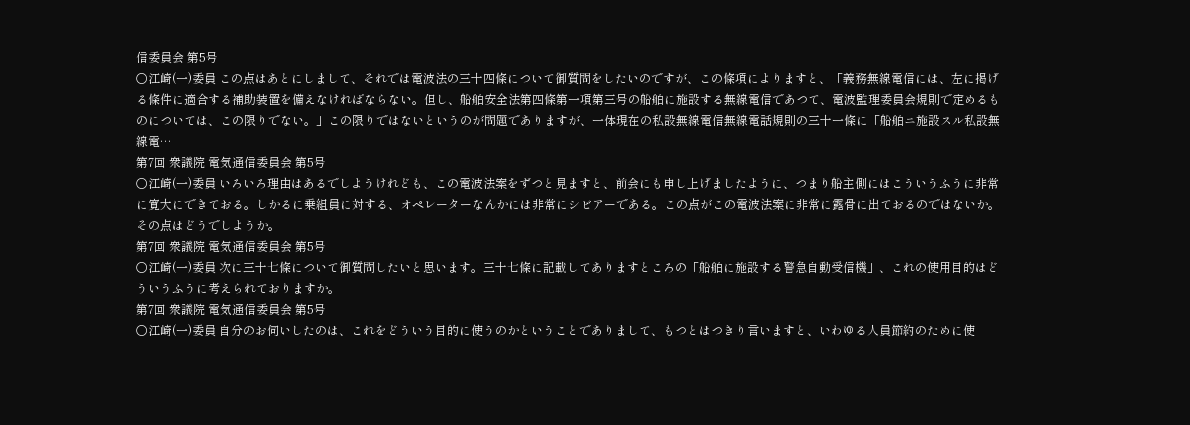信委員会 第5号
○江崎(一)委員 この点はあとにしまして、それでは電波法の三十四條について御質問をしたいのですが、この條項によりますと、「義務無線電信には、左に掲げる條件に適合する補助装置を備えなければならない。但し、船舶安全法第四條第一項第三号の船舶に施設する無線電信であつて、電波監理委員会規則で定めるものについては、この限りでない。」この限りではないというのが問題でありますが、一体現在の私設無線電信無線電話規則の三十一條に「船舶ニ施設スル私設無線電…
第7回 衆議院 電気通信委員会 第5号
○江崎(一)委員 いろいろ理由はあるでしようけれども、この電波法案をずつと見ますと、前会にも申し上げましたように、つまり船主側にはこういうふうに非常に寛大にできておる。しかるに乗組員に対する、オペレーターなんかには非常にシビアーである。この点がこの電波法案に非常に露骨に出ておるのではないか。その点はどうでしようか。
第7回 衆議院 電気通信委員会 第5号
○江崎(一)委員 次に三十七條について御質問したいと思います。三十七條に記載してありますところの「船舶に施設する警急自動受信機」、これの使用目的はどういうふうに考えられておりますか。
第7回 衆議院 電気通信委員会 第5号
○江崎(一)委員 自分のお伺いしたのは、これをどういう目的に使うのかということでありまして、もつとはつきり言いますと、いわゆる人員節約のために使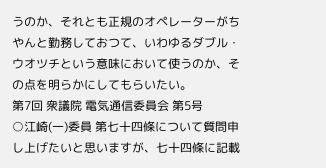うのか、それとも正規のオペレーターがちやんと勤務しておつて、いわゆるダブル・ウオツチという意味において使うのか、その点を明らかにしてもらいたい。
第7回 衆議院 電気通信委員会 第5号
○江崎(一)委員 第七十四條について質問申し上げたいと思いますが、七十四條に記載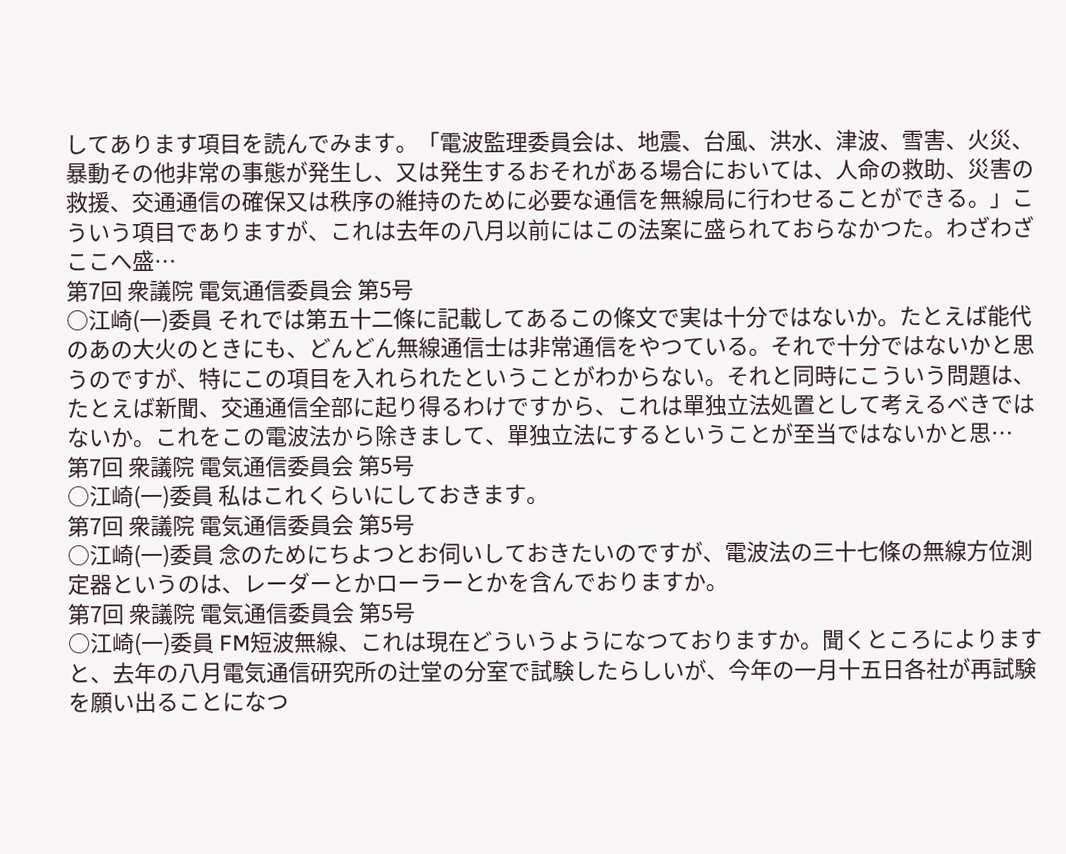してあります項目を読んでみます。「電波監理委員会は、地震、台風、洪水、津波、雪害、火災、暴動その他非常の事態が発生し、又は発生するおそれがある場合においては、人命の救助、災害の救援、交通通信の確保又は秩序の維持のために必要な通信を無線局に行わせることができる。」こういう項目でありますが、これは去年の八月以前にはこの法案に盛られておらなかつた。わざわざここへ盛…
第7回 衆議院 電気通信委員会 第5号
○江崎(一)委員 それでは第五十二條に記載してあるこの條文で実は十分ではないか。たとえば能代のあの大火のときにも、どんどん無線通信士は非常通信をやつている。それで十分ではないかと思うのですが、特にこの項目を入れられたということがわからない。それと同時にこういう問題は、たとえば新聞、交通通信全部に起り得るわけですから、これは單独立法処置として考えるべきではないか。これをこの電波法から除きまして、單独立法にするということが至当ではないかと思…
第7回 衆議院 電気通信委員会 第5号
○江崎(一)委員 私はこれくらいにしておきます。
第7回 衆議院 電気通信委員会 第5号
○江崎(一)委員 念のためにちよつとお伺いしておきたいのですが、電波法の三十七條の無線方位測定器というのは、レーダーとかローラーとかを含んでおりますか。
第7回 衆議院 電気通信委員会 第5号
○江崎(一)委員 FM短波無線、これは現在どういうようになつておりますか。聞くところによりますと、去年の八月電気通信研究所の辻堂の分室で試験したらしいが、今年の一月十五日各社が再試験を願い出ることになつ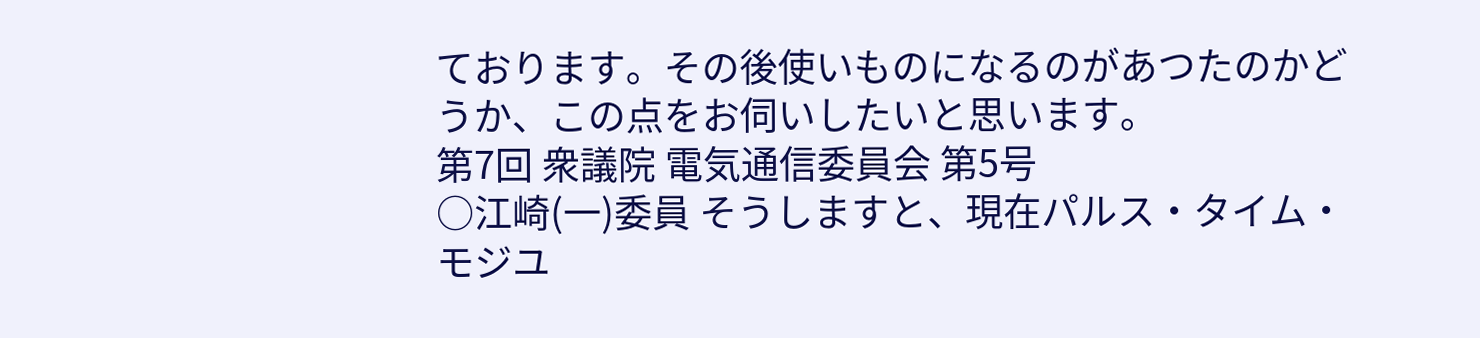ております。その後使いものになるのがあつたのかどうか、この点をお伺いしたいと思います。
第7回 衆議院 電気通信委員会 第5号
○江崎(一)委員 そうしますと、現在パルス・タイム・モジユ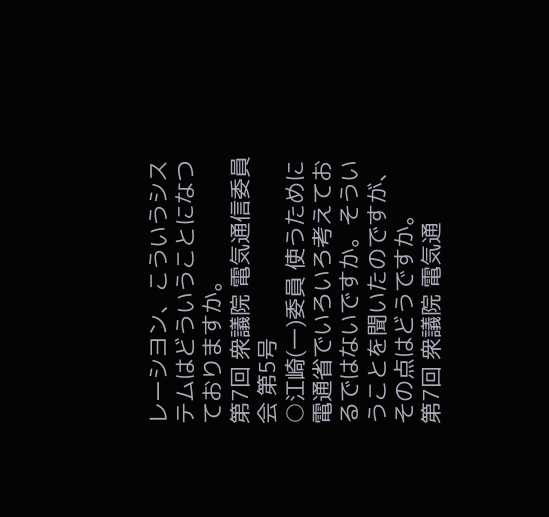レーシヨン、こういうシステムはどういうことになつておりますか。
第7回 衆議院 電気通信委員会 第5号
○江崎(一)委員 使うために電通省でいろいろ考えておるではないですか。そういうことを聞いたのですが、その点はどうですか。
第7回 衆議院 電気通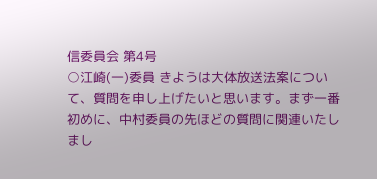信委員会 第4号
○江崎(一)委員 きようは大体放送法案について、質問を申し上げたいと思います。まず一番初めに、中村委員の先ほどの質問に関連いたしまし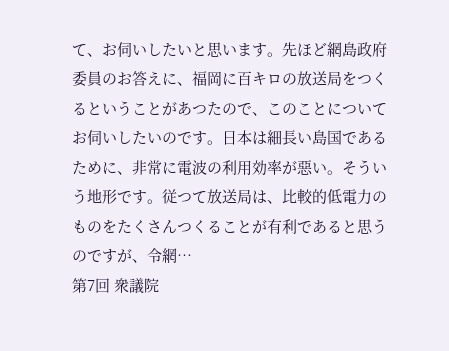て、お伺いしたいと思います。先ほど網島政府委員のお答えに、福岡に百キロの放送局をつくるということがあつたので、このことについてお伺いしたいのです。日本は細長い島国であるために、非常に電波の利用効率が惡い。そういう地形です。従つて放送局は、比較的低電力のものをたくさんつくることが有利であると思うのですが、令網…
第7回 衆議院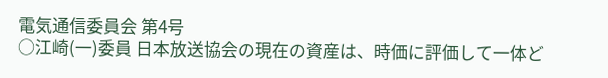電気通信委員会 第4号
○江崎(一)委員 日本放送協会の現在の資産は、時価に評価して一体ど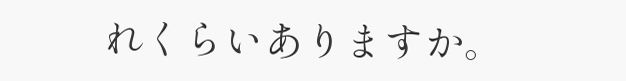れくらいありますか。